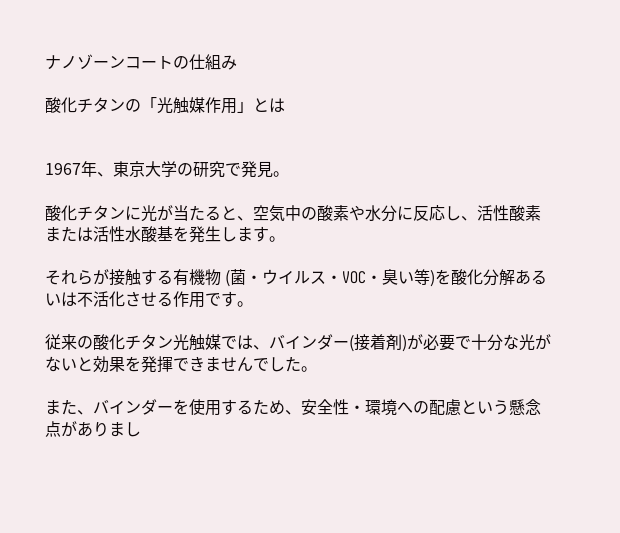ナノゾーンコートの仕組み

酸化チタンの「光触媒作用」とは


1967年、東京大学の研究で発見。

酸化チタンに光が当たると、空気中の酸素や水分に反応し、活性酸素または活性水酸基を発生します。

それらが接触する有機物 (菌・ウイルス・VOC・臭い等)を酸化分解あるいは不活化させる作用です。

従来の酸化チタン光触媒では、バインダー(接着剤)が必要で十分な光がないと効果を発揮できませんでした。

また、バインダーを使用するため、安全性・環境への配慮という懸念点がありまし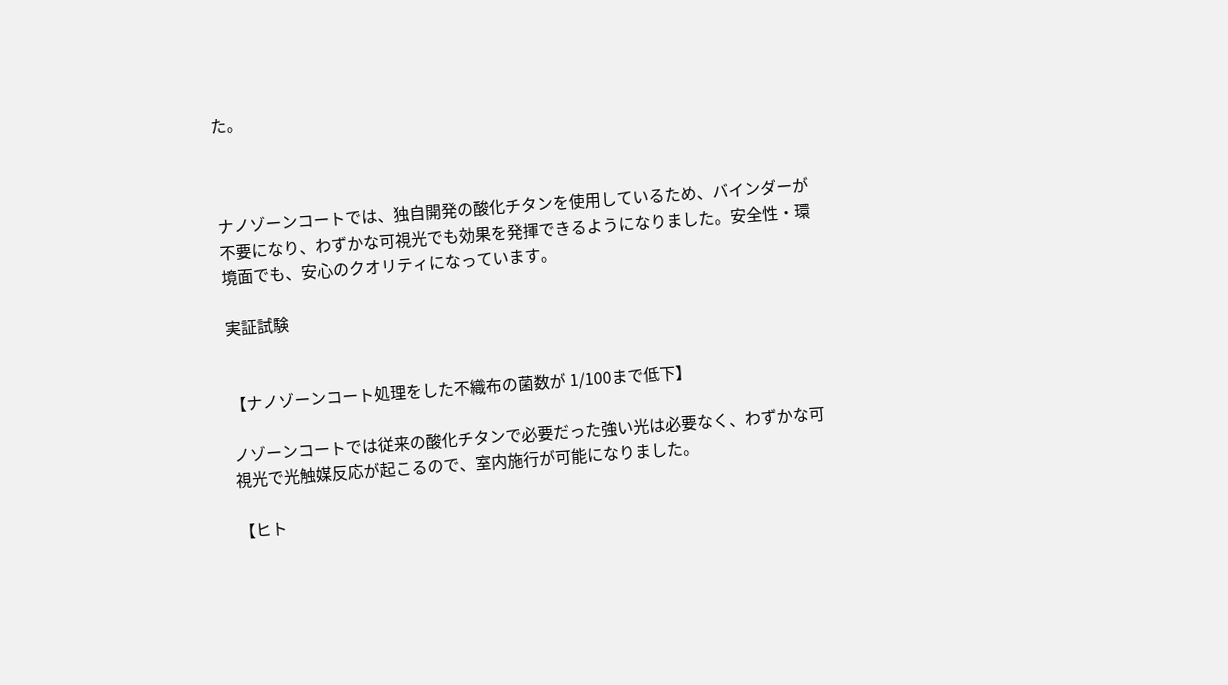た。



ナノゾーンコートでは、独自開発の酸化チタンを使用しているため、バインダーが不要になり、わずかな可視光でも効果を発揮できるようになりました。安全性・環境面でも、安心のクオリティになっています。

実証試験


【ナノゾーンコート処理をした不織布の菌数が 1/100まで低下】

ノゾーンコートでは従来の酸化チタンで必要だった強い光は必要なく、わずかな可視光で光触媒反応が起こるので、室内施行が可能になりました。

【ヒト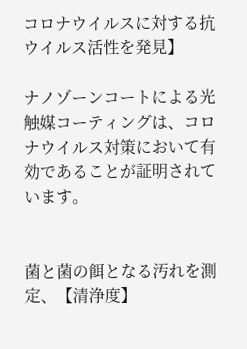コロナウイルスに対する抗ウイルス活性を発見】

ナノゾーンコートによる光触媒コーティングは、コロナウイルス対策において有効であることが証明されています。


菌と菌の餌となる汚れを測定、【清浄度】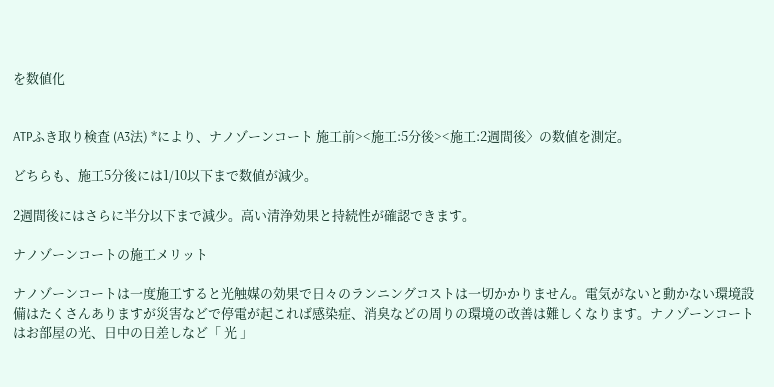を数値化


ATPふき取り検査 (A3法) *により、ナノゾーンコート 施工前><施工:5分後><施工:2週間後〉の数値を測定。

どちらも、施工5分後には1/10以下まで数値が減少。

2週間後にはさらに半分以下まで減少。高い清浄効果と持続性が確認できます。

ナノゾーンコートの施工メリット

ナノゾーンコートは一度施工すると光触媒の効果で日々のランニングコストは一切かかりません。電気がないと動かない環境設備はたくさんありますが災害などで停電が起これば感染症、消臭などの周りの環境の改善は難しくなります。ナノゾーンコートはお部屋の光、日中の日差しなど「 光 」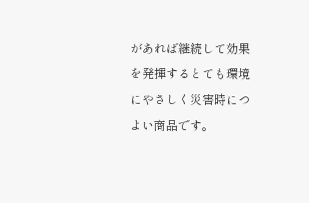があれば継続して効果を発揮するとても環境にやさしく災害時につよい商品です。